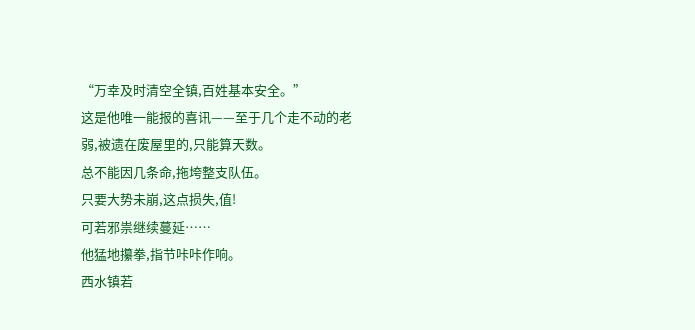“万幸及时清空全镇,百姓基本安全。”
这是他唯一能报的喜讯——至于几个走不动的老弱,被遗在废屋里的,只能算天数。
总不能因几条命,拖垮整支队伍。
只要大势未崩,这点损失,值!
可若邪祟继续蔓延……
他猛地攥拳,指节咔咔作响。
西水镇若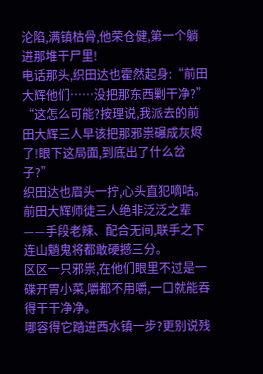沦陷,满镇枯骨,他荣仓健,第一个躺进那堆干尸里!
电话那头,织田达也霍然起身:“前田大辉他们……没把那东西剿干净?”
“这怎么可能?按理说,我派去的前田大辉三人早该把那邪祟碾成灰烬了!眼下这局面,到底出了什么岔子?”
织田达也眉头一拧,心头直犯嘀咕。前田大辉师徒三人绝非泛泛之辈——手段老辣、配合无间,联手之下连山魈鬼将都敢硬撼三分。
区区一只邪祟,在他们眼里不过是一碟开胃小菜,嚼都不用嚼,一口就能吞得干干净净。
哪容得它踏进西水镇一步?更别说残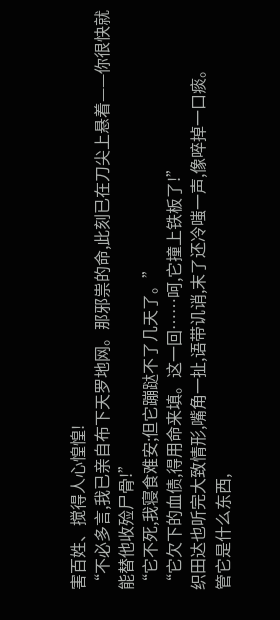害百姓、搅得人心惶惶!
“不必多言,我已亲自布下天罗地网。那邪祟的命,此刻已在刀尖上悬着——你很快就能替他收殓尸骨!”
“它不死,我寝食难安;但它蹦跶不了几天了。”
“它欠下的血债,得用命来填。这一回……呵,它撞上铁板了!”
织田达也听完大致情形,嘴角一扯,语带讥诮,末了还冷嗤一声,像啐掉一口痰。
管它是什么东西,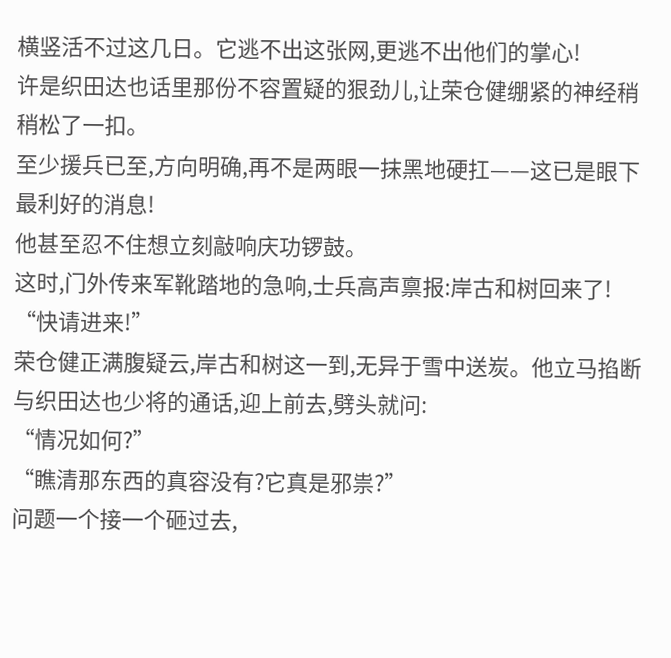横竖活不过这几日。它逃不出这张网,更逃不出他们的掌心!
许是织田达也话里那份不容置疑的狠劲儿,让荣仓健绷紧的神经稍稍松了一扣。
至少援兵已至,方向明确,再不是两眼一抹黑地硬扛——这已是眼下最利好的消息!
他甚至忍不住想立刻敲响庆功锣鼓。
这时,门外传来军靴踏地的急响,士兵高声禀报:岸古和树回来了!
“快请进来!”
荣仓健正满腹疑云,岸古和树这一到,无异于雪中送炭。他立马掐断与织田达也少将的通话,迎上前去,劈头就问:
“情况如何?”
“瞧清那东西的真容没有?它真是邪祟?”
问题一个接一个砸过去,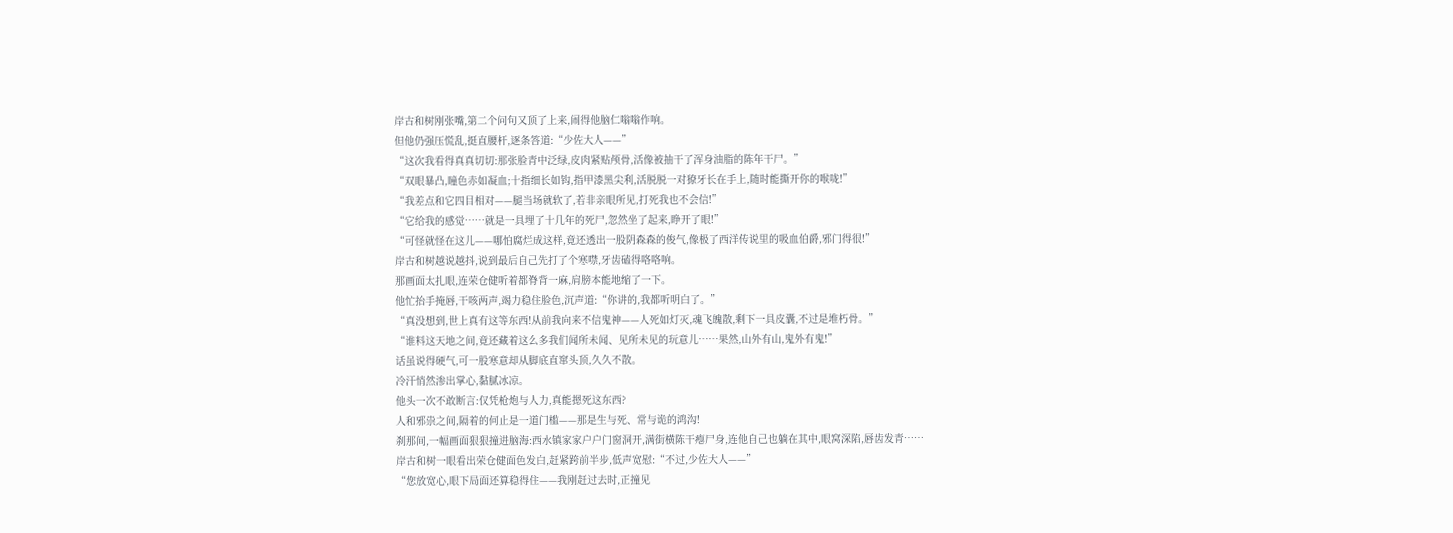岸古和树刚张嘴,第二个问句又顶了上来,闹得他脑仁嗡嗡作响。
但他仍强压慌乱,挺直腰杆,逐条答道:“少佐大人——”
“这次我看得真真切切:那张脸青中泛绿,皮肉紧贴颅骨,活像被抽干了浑身油脂的陈年干尸。”
“双眼暴凸,瞳色赤如凝血;十指细长如钩,指甲漆黑尖利,活脱脱一对獠牙长在手上,随时能撕开你的喉咙!”
“我差点和它四目相对——腿当场就软了,若非亲眼所见,打死我也不会信!”
“它给我的感觉……就是一具埋了十几年的死尸,忽然坐了起来,睁开了眼!”
“可怪就怪在这儿——哪怕腐烂成这样,竟还透出一股阴森森的俊气,像极了西洋传说里的吸血伯爵,邪门得很!”
岸古和树越说越抖,说到最后自己先打了个寒噤,牙齿磕得咯咯响。
那画面太扎眼,连荣仓健听着都脊背一麻,肩膀本能地缩了一下。
他忙抬手掩唇,干咳两声,竭力稳住脸色,沉声道:“你讲的,我都听明白了。”
“真没想到,世上真有这等东西!从前我向来不信鬼神——人死如灯灭,魂飞魄散,剩下一具皮囊,不过是堆朽骨。”
“谁料这天地之间,竟还藏着这么多我们闻所未闻、见所未见的玩意儿……果然,山外有山,鬼外有鬼!”
话虽说得硬气,可一股寒意却从脚底直窜头顶,久久不散。
冷汗悄然渗出掌心,黏腻冰凉。
他头一次不敢断言:仅凭枪炮与人力,真能摁死这东西?
人和邪祟之间,隔着的何止是一道门槛——那是生与死、常与诡的鸿沟!
刹那间,一幅画面狠狠撞进脑海:西水镇家家户户门窗洞开,满街横陈干瘪尸身,连他自己也躺在其中,眼窝深陷,唇齿发青……
岸古和树一眼看出荣仓健面色发白,赶紧跨前半步,低声宽慰:“不过,少佐大人——”
“您放宽心,眼下局面还算稳得住——我刚赶过去时,正撞见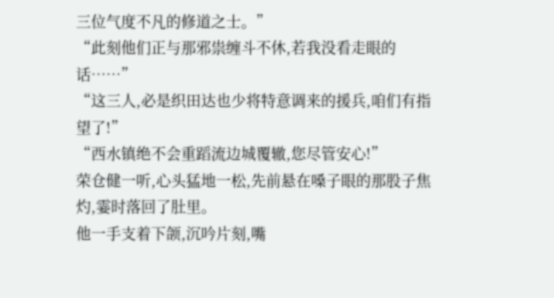三位气度不凡的修道之士。”
“此刻他们正与那邪祟缠斗不休,若我没看走眼的话……”
“这三人,必是织田达也少将特意调来的援兵,咱们有指望了!”
“西水镇绝不会重蹈流边城覆辙,您尽管安心!”
荣仓健一听,心头猛地一松,先前悬在嗓子眼的那股子焦灼,霎时落回了肚里。
他一手支着下颌,沉吟片刻,嘴